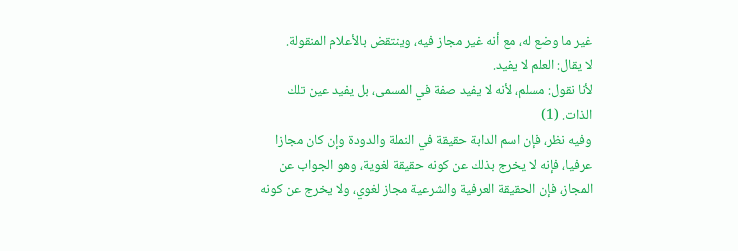غير ما وضع له، مع أنه غير مجاز فيه، وينتقض بالأعلام المنقولة.
لا يقال: العلم لا يفيد.
لأنا نقول: مسلم، لأنه لا يفيد صفة في المسمى، بل يفيد عين تلك الذات. (1)
وفيه نظر، فإن اسم الدابة حقيقة في النملة والدودة وإن كان مجازا عرفيا، فإنه لا يخرج بذلك عن كونه حقيقة لغوية، وهو الجواب عن المجاز، فإن الحقيقة العرفية والشرعية مجاز لغوي، ولا يخرج عن كونه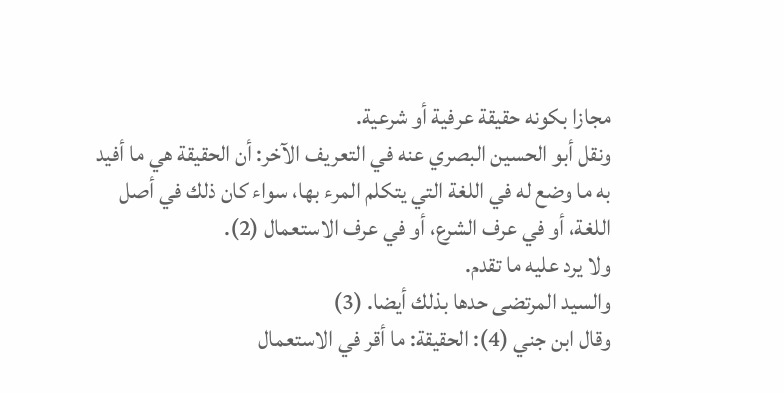مجازا بكونه حقيقة عرفية أو شرعية.
ونقل أبو الحسين البصري عنه في التعريف الآخر: أن الحقيقة هي ما أفيد به ما وضع له في اللغة التي يتكلم المرء بها، سواء كان ذلك في أصل اللغة، أو في عرف الشرع، أو في عرف الاستعمال (2).
ولا يرد عليه ما تقدم.
والسيد المرتضى حدها بذلك أيضا. (3)
وقال ابن جني (4): الحقيقة: ما أقر في الاستعمال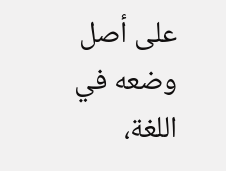على أصل وضعه في اللغة،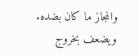والمجاز ما كان بضده.
ويضعف بخروج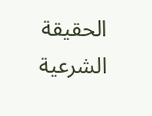الحقيقة الشرعية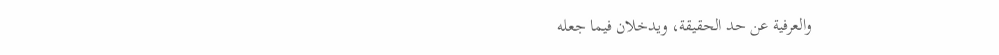والعرفية عن حد الحقيقة، ويدخلان فيما جعله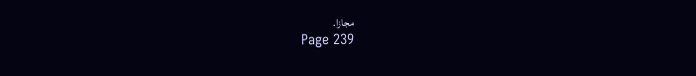مجازا.
Page 239